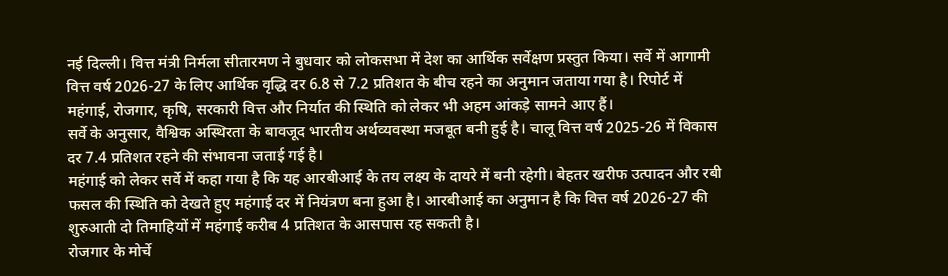नई दिल्ली। वित्त मंत्री निर्मला सीतारमण ने बुधवार को लोकसभा में देश का आर्थिक सर्वेक्षण प्रस्तुत किया। सर्वे में आगामी वित्त वर्ष 2026-27 के लिए आर्थिक वृद्धि दर 6.8 से 7.2 प्रतिशत के बीच रहने का अनुमान जताया गया है। रिपोर्ट में महंगाई, रोजगार, कृषि, सरकारी वित्त और निर्यात की स्थिति को लेकर भी अहम आंकड़े सामने आए हैं।
सर्वे के अनुसार, वैश्विक अस्थिरता के बावजूद भारतीय अर्थव्यवस्था मजबूत बनी हुई है। चालू वित्त वर्ष 2025-26 में विकास दर 7.4 प्रतिशत रहने की संभावना जताई गई है।
महंगाई को लेकर सर्वे में कहा गया है कि यह आरबीआई के तय लक्ष्य के दायरे में बनी रहेगी। बेहतर खरीफ उत्पादन और रबी फसल की स्थिति को देखते हुए महंगाई दर में नियंत्रण बना हुआ है। आरबीआई का अनुमान है कि वित्त वर्ष 2026-27 की शुरुआती दो तिमाहियों में महंगाई करीब 4 प्रतिशत के आसपास रह सकती है।
रोजगार के मोर्चे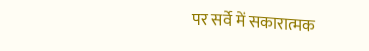पर सर्वे में सकारात्मक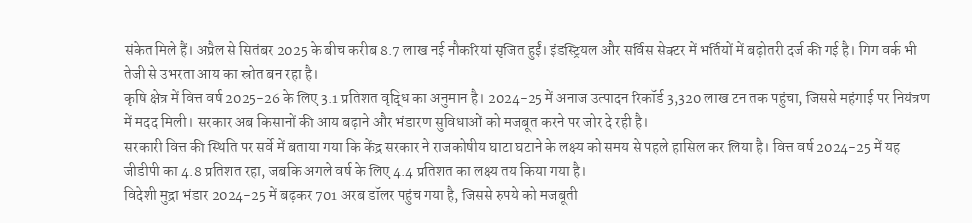संकेत मिले हैं। अप्रैल से सितंबर 2025 के बीच करीब 8.7 लाख नई नौकरियां सृजित हुईं। इंडस्ट्रियल और सर्विस सेक्टर में भर्तियों में बढ़ोतरी दर्ज की गई है। गिग वर्क भी तेजी से उभरता आय का स्रोत बन रहा है।
कृषि क्षेत्र में वित्त वर्ष 2025-26 के लिए 3.1 प्रतिशत वृद्धि का अनुमान है। 2024-25 में अनाज उत्पादन रिकॉर्ड 3,320 लाख टन तक पहुंचा, जिससे महंगाई पर नियंत्रण में मदद मिली। सरकार अब किसानों की आय बढ़ाने और भंडारण सुविधाओं को मजबूत करने पर जोर दे रही है।
सरकारी वित्त की स्थिति पर सर्वे में बताया गया कि केंद्र सरकार ने राजकोषीय घाटा घटाने के लक्ष्य को समय से पहले हासिल कर लिया है। वित्त वर्ष 2024-25 में यह जीडीपी का 4.8 प्रतिशत रहा, जबकि अगले वर्ष के लिए 4.4 प्रतिशत का लक्ष्य तय किया गया है।
विदेशी मुद्रा भंडार 2024-25 में बढ़कर 701 अरब डॉलर पहुंच गया है, जिससे रुपये को मजबूती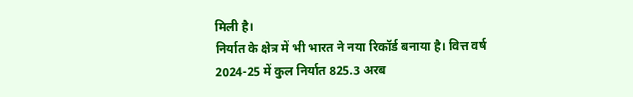मिली है।
निर्यात के क्षेत्र में भी भारत ने नया रिकॉर्ड बनाया है। वित्त वर्ष 2024-25 में कुल निर्यात 825.3 अरब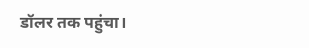डॉलर तक पहुंचा।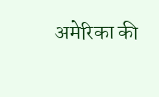अमेरिका की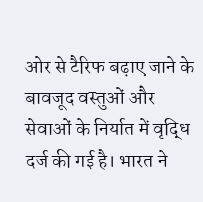ओर से टैरिफ बढ़ाए जाने के बावजूद वस्तुओं और सेवाओं के निर्यात में वृद्धि दर्ज की गई है। भारत ने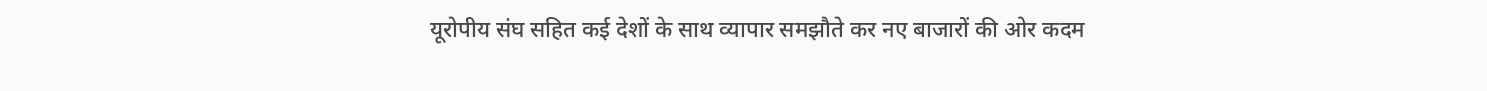यूरोपीय संघ सहित कई देशों के साथ व्यापार समझौते कर नए बाजारों की ओर कदम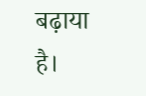बढ़ाया है।